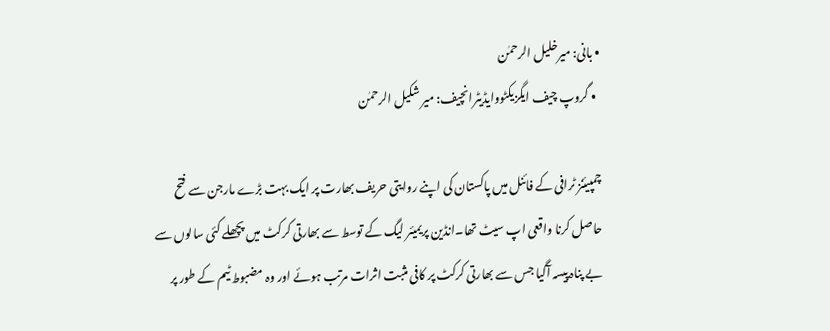• بانی: میرخلیل الرحمٰن
  • گروپ چیف ایگزیکٹووایڈیٹرانچیف: میر شکیل الرحمٰن

چمپیئنز ٹرافی کے فائنل میں پاکستان کی اپنے روایتی حریف بھارت پر ایک بہت بڑے مارجن سے فتح حاصل کرنا واقعی اپ سیٹ تھا۔انڈین پریمیئر لیگ کے توسط سے بھارتی کرکٹ میں پچھلے کئی سالوں سے بے پناہ پیسہ آگیا جس سے بھارتی کرکٹ پر کافی مثبت اثرات مرتب ہوئے اور وہ مضبوط ٹیم کے طور پر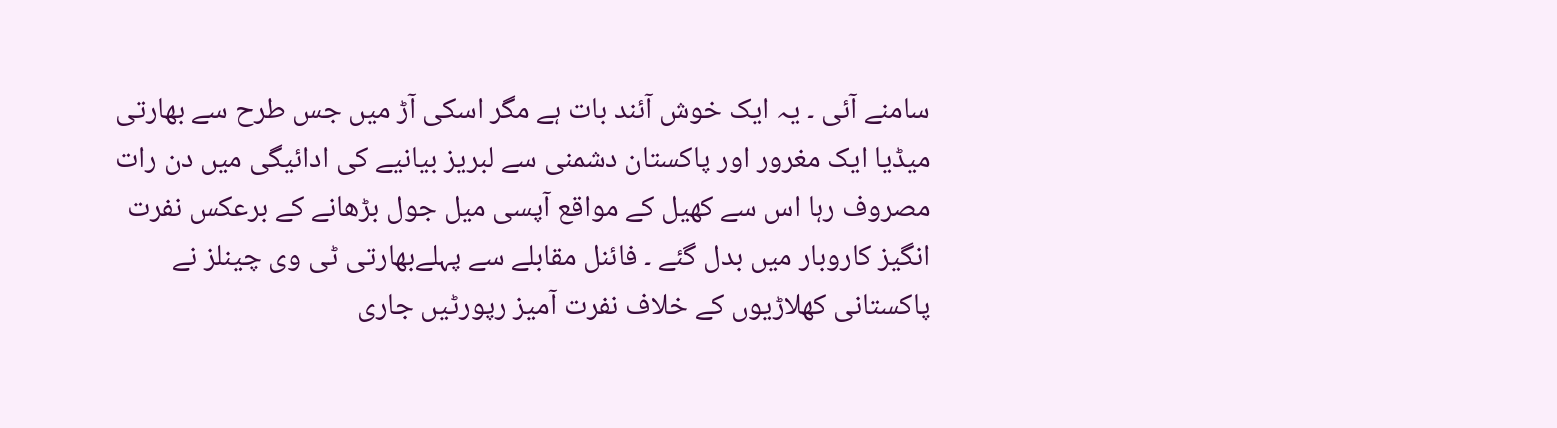سامنے آئی ۔ یہ ایک خوش آئند بات ہے مگر اسکی آڑ میں جس طرح سے بھارتی میڈیا ایک مغرور اور پاکستان دشمنی سے لبریز بیانیے کی ادائیگی میں دن رات مصروف رہا اس سے کھیل کے مواقع آپسی میل جول بڑھانے کے برعکس نفرت انگیز کاروبار میں بدل گئے ۔ فائنل مقابلے سے پہلےبھارتی ٹی وی چینلز نے پاکستانی کھلاڑیوں کے خلاف نفرت آمیز رپورٹیں جاری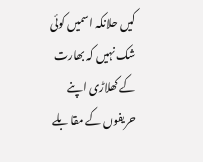کیں حلانکہ اسمیں کوئی شک نہیں کہ بھارت کے کھلاڑی اپنے حریفوں کے مقا بلے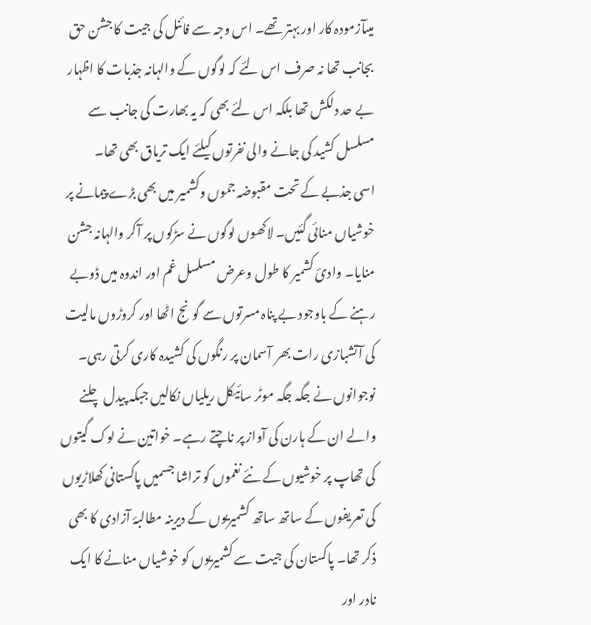میںآزمودہ کار اور بہتر تھے۔ اس وجہ سے فائنل کی جیت کا جشن حق بجانب تھا نہ صرف اس لئے کہ لوگوں کے والہانہ جذبات کا اظہار بے حد دلکش تھا بلکہ اس لئے بھی کہ یہ بھارت کی جانب سے مسلسل کشید کی جانے والی نفرتوں کیلئے ایک تریاق بھی تھا۔
اسی جذبے کے تحت مقبوضہ جموں وکشمیر میں بھی بڑے پیمانے پر خوشیاں منائی گئیں۔ لاکھوں لوگوں نے سڑکوں پر آکر والہانہ جشن منایا۔ وادئ کشمیر کا طول وعرض مسلسل غم اور اندوہ میں ڈوبے رہنے کے باوجود بے پناہ مسرتوں سے گونج اٹھا اور کروڑوں مالیت کی آتشبازی رات بھر آسمان پر رنگوں کی کشیدہ کاری کرتی رہی۔ نوجوانوں نے جگہ جگہ موٹر سائیکل ریلیاں نکالیں جبکہ پیدل چلنے والے ان کے ہارن کی آواز پر ناچتے رہے۔ خواتین نے لوک گیتوں کی تھاپ پر خوشیوں کے نئے نغموں کو تراشا جسمیں پاکستانی کھلاڑیوں کی تعریفوں کے ساتھ ساتھ کشمیریوں کے دیرینہ مطالبۂ آزادی کا بھی ذکر تھا۔ پاکستان کی جیت سے کشمیریوں کو خوشیاں منانے کا ایک نادر اور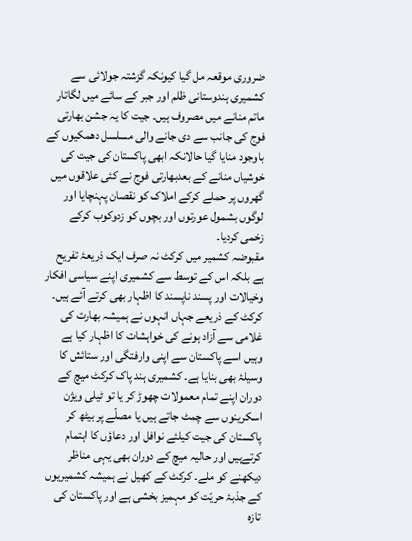ضروری موقعہ مل گیا کیونکہ گزشتہ جولائی سے کشمیری ہندوستانی ظلم اور جبر کے سائے میں لگاتار ماتم منانے میں مصروف ہیں۔ جیت کا یہ جشن بھارتی فوج کی جانب سے دی جانے والی مسلسل دھمکیوں کے باوجود منایا گیا حالانکہ ابھی پاکستان کی جیت کی خوشیاں منانے کے بعدبھارتی فوج نے کئی علاقوں میں گھروں پر حملے کرکے املاک کو نقصان پہنچایا اور لوگوں بشمول عورتوں اور بچوں کو زدوکوب کرکے زخمی کردیا۔
مقبوضہ کشمیر میں کرکٹ نہ صرف ایک ذریعۂ تفریح ہے بلکہ اس کے توسط سے کشمیری اپنے سیاسی افکار وخیالات اور پسند ناپسند کا اظہار بھی کرتے آئے ہیں۔ کرکٹ کے ذریعے جہاں انہوں نے ہمیشہ بھارت کی غلامی سے آزاد ہونے کی خواہشات کا اظہار کیا ہے وہیں اسے پاکستان سے اپنی وارفتگی اور ستائش کا وسیلۂ بھی بنایا ہے۔ کشمیری ہند پاک کرکٹ میچ کے دوران اپنے تمام معمولات چھوڑ کر یا تو ٹیلی ویژن اسکرینوں سے چمٹ جاتے ہیں یا مصلّے پر بیٹھ کر پاکستان کی جیت کیلئے نوافل اور دعاؤں کا اہتمام کرتےہیں اور حالیہ میچ کے دوران بھی یہی مناظر دیکھنے کو ملے۔ کرکٹ کے کھیل نے ہمیشہ کشمیریوں کے جذبۂ حریّت کو مہمیز بخشی ہے اور پاکستان کی تازہ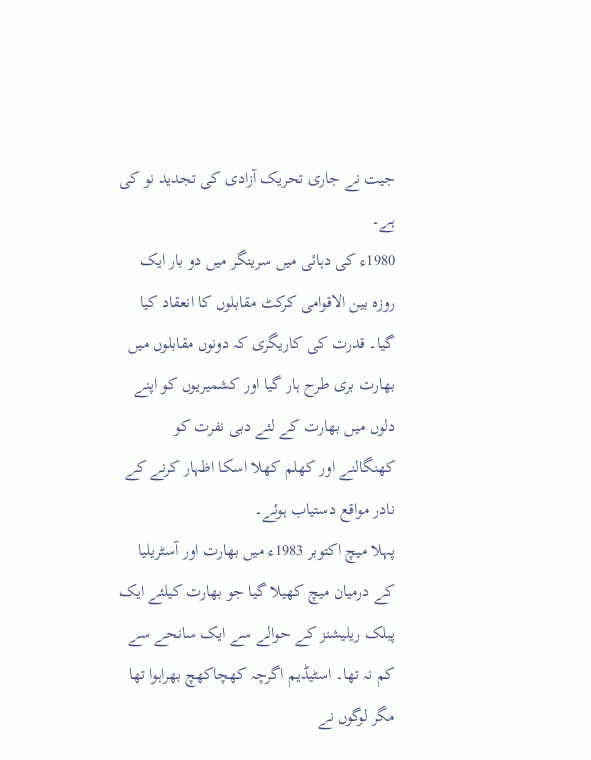جیت نے جاری تحریک آزادی کی تجدید نو کی ہے۔
1980ء کی دہائی میں سرینگر میں دو بار ایک روزہ بین الاقوامی کرکٹ مقابلوں کا انعقاد کیا گیا۔ قدرت کی کاریگری کہ دونوں مقابلوں میں بھارت بری طرح ہار گیا اور کشمیریوں کو اپنے دلوں میں بھارت کے لئے دبی نفرت کو کھنگالنے اور کھلم کھلا اسکا اظہار کرنے کے نادر مواقع دستیاب ہوئے۔
پہلا میچ اکتوبر 1983ء میں بھارت اور آسٹریلیا کے درمیان میچ کھیلا گیا جو بھارت کیلئے ایک پبلک ریلیشنز کے حوالے سے ایک سانحے سے کم نہ تھا۔ اسٹیڈیم اگرچہ کھچاکھچ بھراہوا تھا مگر لوگوں نے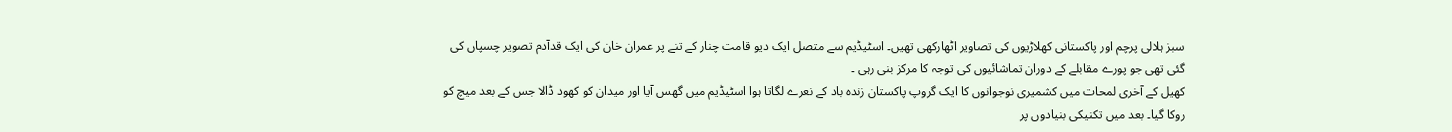سبز ہلالی پرچم اور پاکستانی کھلاڑیوں کی تصاویر اٹھارکھی تھیں۔ اسٹیڈیم سے متصل ایک دیو قامت چنار کے تنے پر عمران خان کی ایک قدآدم تصویر چسپاں کی گئی تھی جو پورے مقابلے کے دوران تماشائیوں کی توجہ کا مرکز بنی رہی ۔
کھیل کے آخری لمحات میں کشمیری نوجوانوں کا ایک گروپ پاکستان زندہ باد کے نعرے لگاتا ہوا اسٹیڈیم میں گھس آیا اور میدان کو کھود ڈالا جس کے بعد میچ کو روکا گیا۔ بعد میں تکنیکی بنیادوں پر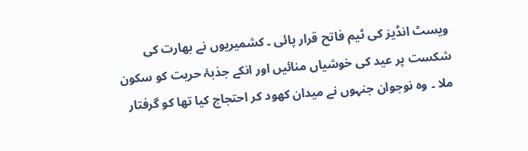ویسٹ انڈیز کی ٹیم فاتح قرار پائی ۔ کشمیریوں نے بھارت کی شکست پر عید کی خوشیاں منائیں اور انکے جذبۂ حریت کو سکون ملا ۔ وہ نوجوان جنہوں نے میدان کھود کر احتجاج کیا تھا کو گرفتار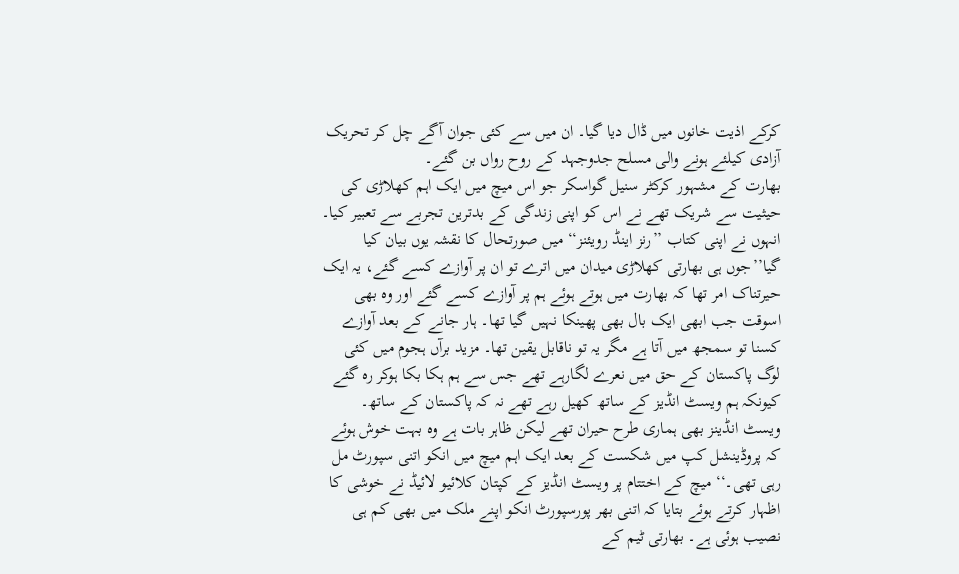کرکے اذیت خانوں میں ڈال دیا گیا۔ ان میں سے کئی جوان آگے چل کر تحریک آزادی کیلئے ہونے والی مسلح جدوجہد کے روح رواں بن گئے۔
بھارت کے مشہور کرکٹر سنیل گواسکر جو اس میچ میں ایک اہم کھلاڑی کی حیثیت سے شریک تھے نے اس کو اپنی زندگی کے بدترین تجربے سے تعبیر کیا۔ انہوں نے اپنی کتاب ’’رنز اینڈ رویئنز‘‘ میں صورتحال کا نقشہ یوں بیان کیا گیا’’جوں ہی بھارتی کھلاڑی میدان میں اترے تو ان پر آوازے کسے گئے، یہ ایک حیرتناک امر تھا کہ بھارت میں ہوتے ہوئے ہم پر آوازے کسے گئے اور وہ بھی اسوقت جب ابھی ایک بال بھی پھینکا نہیں گیا تھا۔ ہار جانے کے بعد آوازے کسنا تو سمجھ میں آتا ہے مگر یہ تو ناقابل یقین تھا۔ مزید برآں ہجوم میں کئی لوگ پاکستان کے حق میں نعرے لگارہے تھے جس سے ہم ہکا بکا ہوکر رہ گئے کیونکہ ہم ویسٹ انڈیز کے ساتھ کھیل رہے تھے نہ کہ پاکستان کے ساتھ۔ ویسٹ انڈینز بھی ہماری طرح حیران تھے لیکن ظاہر بات ہے وہ بہت خوش ہوئے کہ پروڈینشل کپ میں شکست کے بعد ایک اہم میچ میں انکو اتنی سپورٹ مل رہی تھی۔‘‘ میچ کے اختتام پر ویسٹ انڈیز کے کپتان کلائیو لائیڈ نے خوشی کا اظہار کرتے ہوئے بتایا کہ اتنی بھر پورسپورٹ انکو اپنے ملک میں بھی کم ہی نصیب ہوئی ہے۔ بھارتی ٹیم کے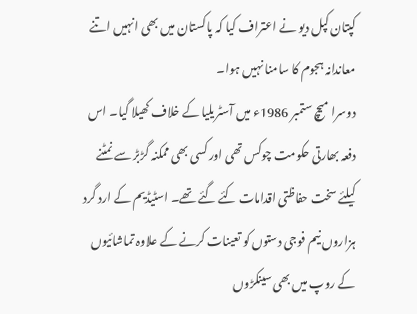کپتان کپل دیو نے اعتراف کیا کہ پاکستان میں بھی انہیں اتنے معاندانہ ہجوم کا سامنا نہیں ہوا۔
دوسرا میچ ستمبر 1986ء میں آسٹریلیا کے خلاف کھیلا گیا۔ اس دفعہ بھارتی حکومت چوکس تھی اور کسی بھی ممکنہ گڑبڑ سے نمٹنے کیلئے سخت حفاظتی اقدامات کئے گئے تھے۔ اسٹیڈیم کے ارد گرد ہزاروں نیم فوجی دستوں کو تعینات کرنے کے علاوہ تماشائیوں کے روپ میں بھی سینکڑوں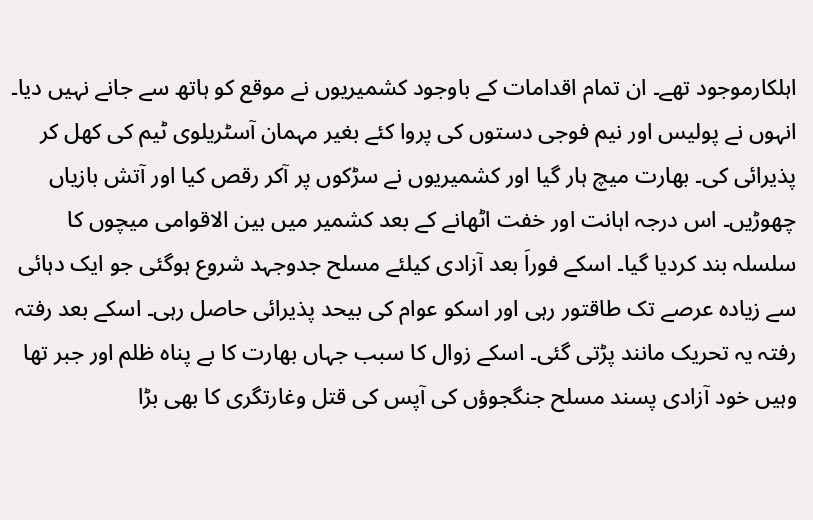اہلکارموجود تھے۔ ان تمام اقدامات کے باوجود کشمیریوں نے موقع کو ہاتھ سے جانے نہیں دیا۔ انہوں نے پولیس اور نیم فوجی دستوں کی پروا کئے بغیر مہمان آسٹریلوی ٹیم کی کھل کر پذیرائی کی۔ بھارت میچ ہار گیا اور کشمیریوں نے سڑکوں پر آکر رقص کیا اور آتش بازیاں چھوڑیں۔ اس درجہ اہانت اور خفت اٹھانے کے بعد کشمیر میں بین الاقوامی میچوں کا سلسلہ بند کردیا گیا۔ اسکے فوراَ بعد آزادی کیلئے مسلح جدوجہد شروع ہوگئی جو ایک دہائی سے زیادہ عرصے تک طاقتور رہی اور اسکو عوام کی بیحد پذیرائی حاصل رہی۔ اسکے بعد رفتہ رفتہ یہ تحریک مانند پڑتی گئی۔ اسکے زوال کا سبب جہاں بھارت کا بے پناہ ظلم اور جبر تھا وہیں خود آزادی پسند مسلح جنگجوؤں کی آپس کی قتل وغارتگری کا بھی بڑا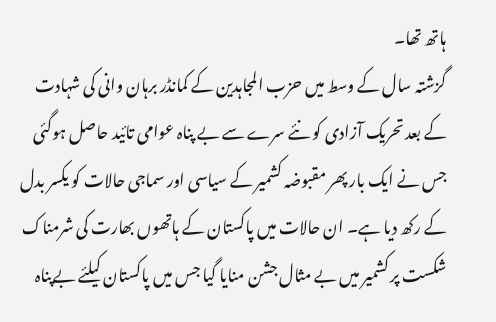ہاتھ تھا۔
گزشتہ سال کے وسط میں حزب المجاہدین کے کمانڈر برہان وانی کی شہادت کے بعد تحریک آزادی کو نئے سرے سے بے پناہ عوامی تائید حاصل ہوگئی جس نے ایک بار پھر مقبوضہ کشمیر کے سیاسی اور سماجی حالات کو یکسر بدل کے رکھ دیا ہے۔ ان حالات میں پاکستان کے ہاتھوں بھارت کی شرمناک شکست پر کشمیر میں بے مثال جشن منایا گیا جس میں پاکستان کیلئے بےپناہ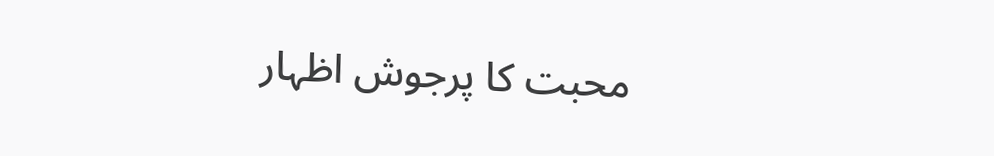محبت کا پرجوش اظہار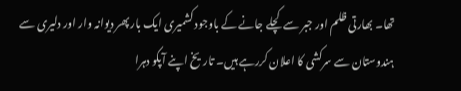تھا۔ بھارتی ظلم اور جبر سے کچلے جانے کے باوجود کشمیری ایک بار پھر دیوانہ وار اور دلیری سے ہندوستان سے سرکشی کا اعلان کررہے ہیں۔ تاریخ اپنے آپکو دہرا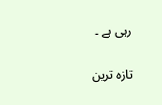رہی ہے ۔

تازہ ترین